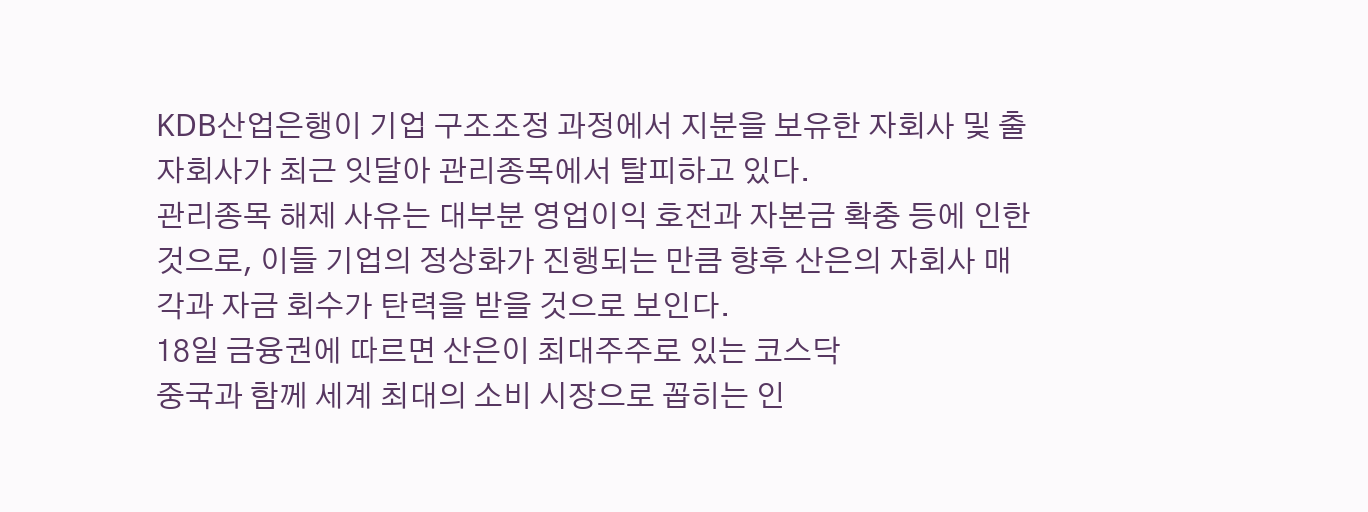KDB산업은행이 기업 구조조정 과정에서 지분을 보유한 자회사 및 출자회사가 최근 잇달아 관리종목에서 탈피하고 있다.
관리종목 해제 사유는 대부분 영업이익 호전과 자본금 확충 등에 인한 것으로, 이들 기업의 정상화가 진행되는 만큼 향후 산은의 자회사 매각과 자금 회수가 탄력을 받을 것으로 보인다.
18일 금융권에 따르면 산은이 최대주주로 있는 코스닥
중국과 함께 세계 최대의 소비 시장으로 꼽히는 인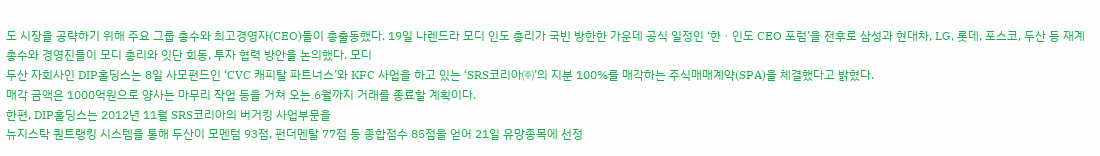도 시장을 공략하기 위해 주요 그룹 총수와 최고경영자(CEO)들이 총출동했다. 19일 나렌드라 모디 인도 총리가 국빈 방한한 가운데 공식 일정인 ‘한ㆍ인도 CEO 포럼’을 전후로 삼성과 현대차, LG, 롯데, 포스코, 두산 등 재계 총수와 경영진들이 모디 총리와 잇단 회동, 투자 협력 방안을 논의했다. 모디
두산 자회사인 DIP홀딩스는 8일 사모펀드인 ‘CVC 캐피탈 파트너스’와 KFC 사업을 하고 있는 ‘SRS코리아㈜’의 지분 100%를 매각하는 주식매매계약(SPA)을 체결했다고 밝혔다.
매각 금액은 1000억원으로 양사는 마무리 작업 등을 거쳐 오는 6월까지 거래를 종료할 계획이다.
한편, DIP홀딩스는 2012년 11월 SRS코리아의 버거킹 사업부문을
뉴지스탁 퀀트랭킹 시스템을 통해 두산이 모멘텀 93점, 펀더멘탈 77점 등 종합점수 85점을 얻어 21일 유망종목에 선정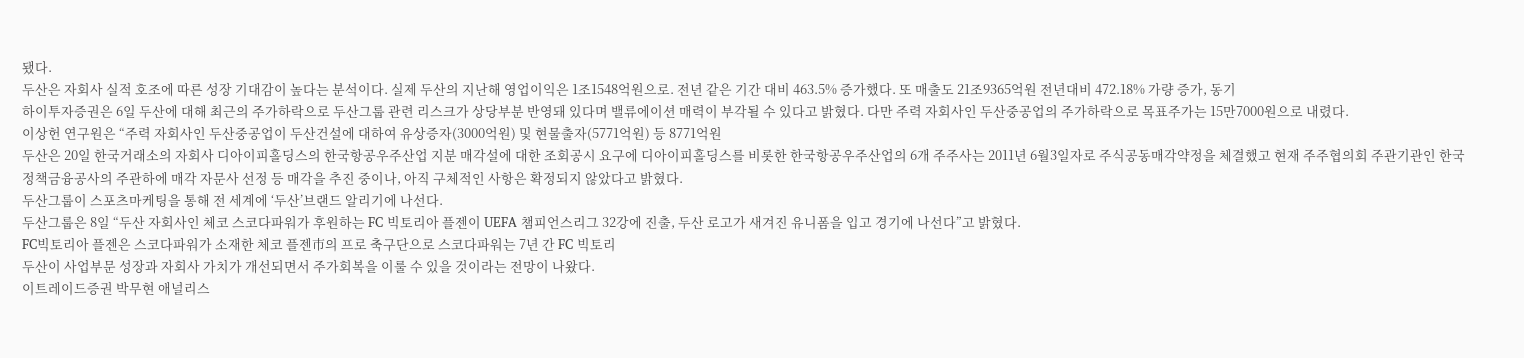됐다.
두산은 자회사 실적 호조에 따른 성장 기대감이 높다는 분석이다. 실제 두산의 지난해 영업이익은 1조1548억원으로. 전년 같은 기간 대비 463.5% 증가했다. 또 매출도 21조9365억원 전년대비 472.18% 가량 증가, 동기
하이투자증권은 6일 두산에 대해 최근의 주가하락으로 두산그룹 관련 리스크가 상당부분 반영돼 있다며 밸류에이션 매력이 부각될 수 있다고 밝혔다. 다만 주력 자회사인 두산중공업의 주가하락으로 목표주가는 15만7000원으로 내렸다.
이상헌 연구원은 “주력 자회사인 두산중공업이 두산건설에 대하여 유상증자(3000억원) 및 현물출자(5771억원) 등 8771억원
두산은 20일 한국거래소의 자회사 디아이피홀딩스의 한국항공우주산업 지분 매각설에 대한 조회공시 요구에 디아이피홀딩스를 비롯한 한국항공우주산업의 6개 주주사는 2011년 6월3일자로 주식공동매각약정을 체결했고 현재 주주협의회 주관기관인 한국정책금융공사의 주관하에 매각 자문사 선정 등 매각을 추진 중이나, 아직 구체적인 사항은 확정되지 않았다고 밝혔다.
두산그룹이 스포츠마케팅을 통해 전 세계에 ‘두산’브랜드 알리기에 나선다.
두산그룹은 8일 “두산 자회사인 체코 스코다파워가 후원하는 FC 빅토리아 플젠이 UEFA 챔피언스리그 32강에 진출, 두산 로고가 새겨진 유니폼을 입고 경기에 나선다”고 밝혔다.
FC빅토리아 플젠은 스코다파워가 소재한 체코 플젠市의 프로 축구단으로 스코다파워는 7년 간 FC 빅토리
두산이 사업부문 성장과 자회사 가치가 개선되면서 주가회복을 이룰 수 있을 것이라는 전망이 나왔다.
이트레이드증권 박무현 애널리스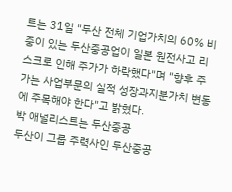트는 31일 "두산 전체 기업가치의 60% 비중이 있는 두산중공업이 일본 원전사고 리스크로 인해 주가가 하락했다"며 "향후 주가는 사업부문의 실적 성장과지분가치 변동에 주목해야 한다"고 밝혔다.
박 애널리스트는 두산중공
두산이 그룹 주력사인 두산중공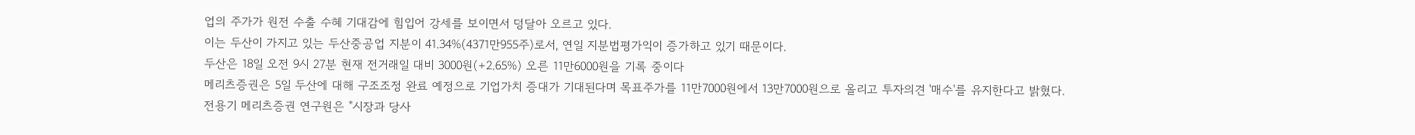업의 주가가 원전 수출 수혜 기대감에 힘입어 강세를 보이면서 덩달아 오르고 있다.
이는 두산이 가지고 있는 두산중공업 지분이 41.34%(4371만955주)로서, 연일 지분법평가익이 증가하고 있기 때문이다.
두산은 18일 오전 9시 27분 현재 전거래일 대비 3000원(+2.65%) 오른 11만6000원을 기록 중이다
메리츠증권은 5일 두산에 대해 구조조정 완료 예정으로 기업가치 증대가 기대된다며 목표주가를 11만7000원에서 13만7000원으로 올리고 투자의견 '매수'를 유지한다고 밝혔다.
전용기 메리츠증권 연구원은 "시장과 당사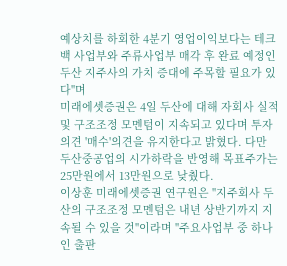예상치를 하회한 4분기 영업이익보다는 테크백 사업부와 주류사업부 매각 후 완료 예정인 두산 지주사의 가치 증대에 주목할 필요가 있다"며
미래에셋증권은 4일 두산에 대해 자회사 실적 및 구조조정 모멘텀이 지속되고 있다며 투자의견 '매수'의견을 유지한다고 밝혔다. 다만 두산중공업의 시가하락을 반영해 목표주가는 25만원에서 13만원으로 낮췄다.
이상훈 미래에셋증권 연구원은 "지주회사 두산의 구조조정 모멘텀은 내년 상반기까지 지속될 수 있을 것"이라며 "주요사업부 중 하나인 출판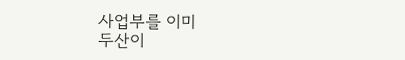사업부를 이미
두산이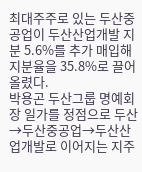최대주주로 있는 두산중공업이 두산산업개발 지분 5.6%를 추가 매입해 지분율을 35.8%로 끌어올렸다.
박용곤 두산그룹 명예회장 일가를 정점으로 두산→두산중공업→두산산업개발로 이어지는 지주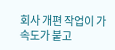회사 개편 작업이 가속도가 붙고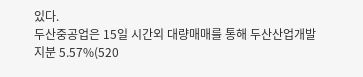있다.
두산중공업은 15일 시간외 대량매매를 통해 두산산업개발 지분 5.57%(520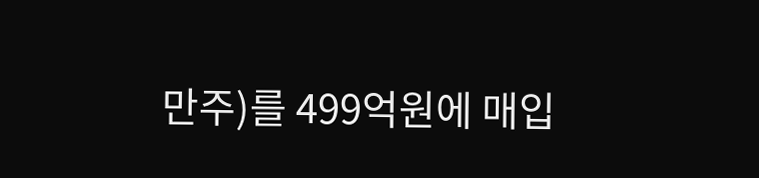만주)를 499억원에 매입